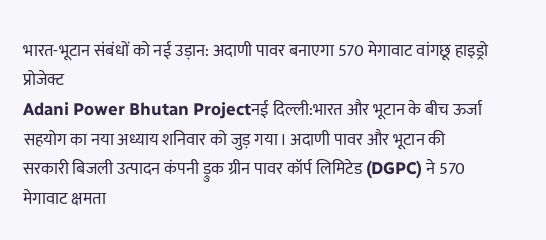भारत-भूटान संबंधों को नई उड़ान: अदाणी पावर बनाएगा 570 मेगावाट वांगछू हाइड्रो प्रोजेक्ट
Adani Power Bhutan Projectनई दिल्ली:भारत और भूटान के बीच ऊर्जा सहयोग का नया अध्याय शनिवार को जुड़ गया। अदाणी पावर और भूटान की सरकारी बिजली उत्पादन कंपनी ड्रुक ग्रीन पावर कॉर्प लिमिटेड (DGPC) ने 570 मेगावाट क्षमता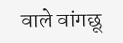वाले वांगछू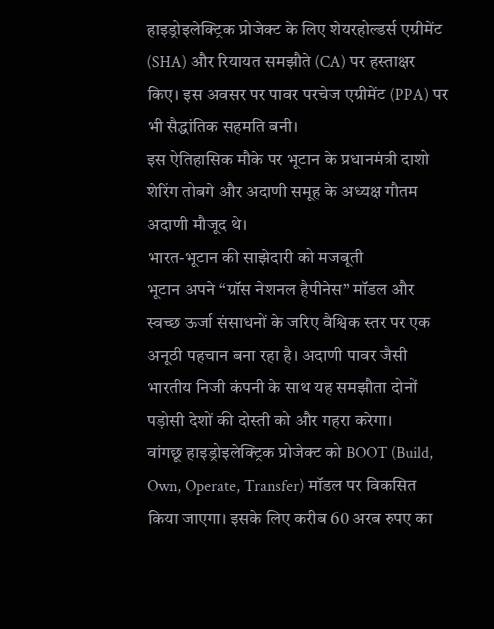हाइड्रोइलेक्ट्रिक प्रोजेक्ट के लिए शेयरहोल्डर्स एग्रीमेंट (SHA) और रियायत समझौते (CA) पर हस्ताक्षर किए। इस अवसर पर पावर परचेज एग्रीमेंट (PPA) पर भी सैद्धांतिक सहमति बनी।
इस ऐतिहासिक मौके पर भूटान के प्रधानमंत्री दाशो शेरिंग तोबगे और अदाणी समूह के अध्यक्ष गौतम अदाणी मौजूद थे।
भारत-भूटान की साझेदारी को मजबूती
भूटान अपने “ग्रॉस नेशनल हैपीनेस” मॉडल और स्वच्छ ऊर्जा संसाधनों के जरिए वैश्विक स्तर पर एक अनूठी पहचान बना रहा है। अदाणी पावर जैसी भारतीय निजी कंपनी के साथ यह समझौता दोनों पड़ोसी देशों की दोस्ती को और गहरा करेगा।
वांगछू हाइड्रोइलेक्ट्रिक प्रोजेक्ट को BOOT (Build, Own, Operate, Transfer) मॉडल पर विकसित किया जाएगा। इसके लिए करीब 60 अरब रुपए का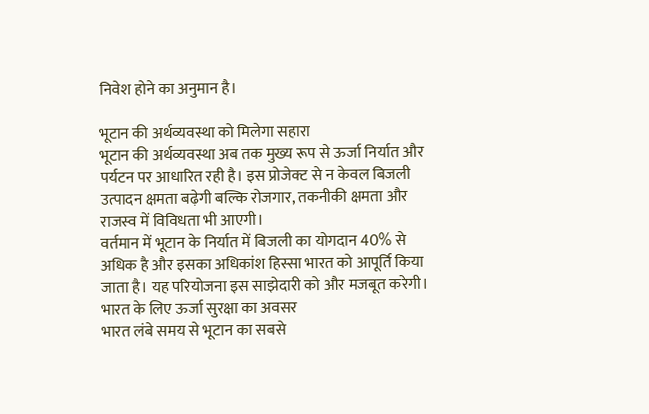निवेश होने का अनुमान है।

भूटान की अर्थव्यवस्था को मिलेगा सहारा
भूटान की अर्थव्यवस्था अब तक मुख्य रूप से ऊर्जा निर्यात और पर्यटन पर आधारित रही है। इस प्रोजेक्ट से न केवल बिजली उत्पादन क्षमता बढ़ेगी बल्कि रोजगार, तकनीकी क्षमता और राजस्व में विविधता भी आएगी।
वर्तमान में भूटान के निर्यात में बिजली का योगदान 40% से अधिक है और इसका अधिकांश हिस्सा भारत को आपूर्ति किया जाता है। यह परियोजना इस साझेदारी को और मजबूत करेगी।
भारत के लिए ऊर्जा सुरक्षा का अवसर
भारत लंबे समय से भूटान का सबसे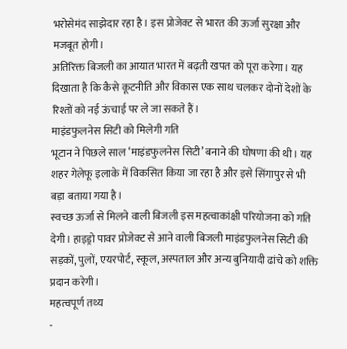भरोसेमंद साझेदार रहा है। इस प्रोजेक्ट से भारत की ऊर्जा सुरक्षा और मजबूत होगी।
अतिरिक्त बिजली का आयात भारत में बढ़ती खपत को पूरा करेगा। यह दिखाता है कि कैसे कूटनीति और विकास एक साथ चलकर दोनों देशों के रिश्तों को नई ऊंचाई पर ले जा सकते हैं।
माइंडफुलनेस सिटी को मिलेगी गति
भूटान ने पिछले साल ‘माइंडफुलनेस सिटी’ बनाने की घोषणा की थी। यह शहर गेलेफू इलाके में विकसित किया जा रहा है और इसे सिंगापुर से भी बड़ा बताया गया है।
स्वच्छ ऊर्जा से मिलने वाली बिजली इस महत्वाकांक्षी परियोजना को गति देगी। हाइड्रो पावर प्रोजेक्ट से आने वाली बिजली माइंडफुलनेस सिटी की सड़कों, पुलों, एयरपोर्ट, स्कूल, अस्पताल और अन्य बुनियादी ढांचे को शक्ति प्रदान करेगी।
महत्वपूर्ण तथ्य
-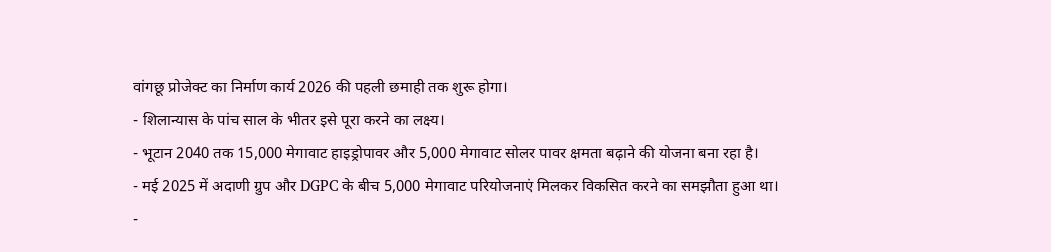वांगछू प्रोजेक्ट का निर्माण कार्य 2026 की पहली छमाही तक शुरू होगा।
- शिलान्यास के पांच साल के भीतर इसे पूरा करने का लक्ष्य।
- भूटान 2040 तक 15,000 मेगावाट हाइड्रोपावर और 5,000 मेगावाट सोलर पावर क्षमता बढ़ाने की योजना बना रहा है।
- मई 2025 में अदाणी ग्रुप और DGPC के बीच 5,000 मेगावाट परियोजनाएं मिलकर विकसित करने का समझौता हुआ था।
-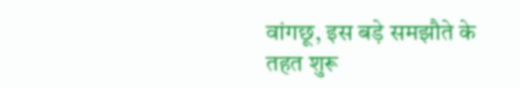वांगछू, इस बड़े समझौते के तहत शुरू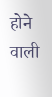होने वाली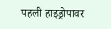पहली हाइड्रोपावर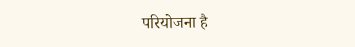परियोजना है